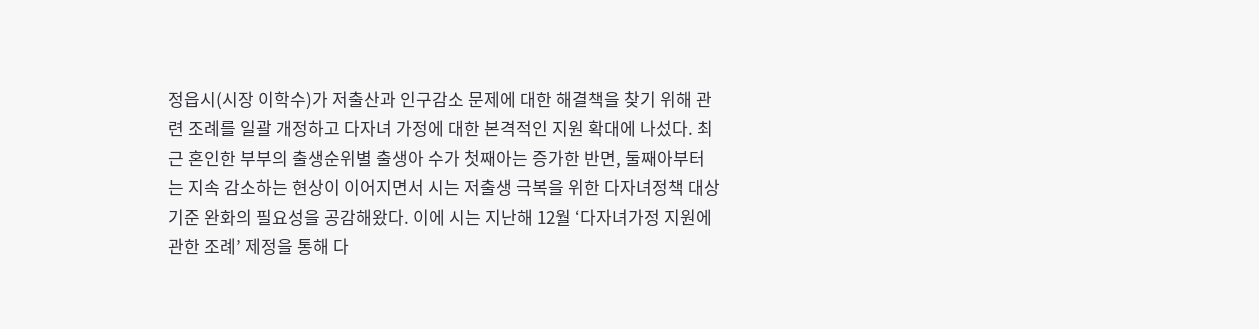정읍시(시장 이학수)가 저출산과 인구감소 문제에 대한 해결책을 찾기 위해 관련 조례를 일괄 개정하고 다자녀 가정에 대한 본격적인 지원 확대에 나섰다. 최근 혼인한 부부의 출생순위별 출생아 수가 첫째아는 증가한 반면, 둘째아부터는 지속 감소하는 현상이 이어지면서 시는 저출생 극복을 위한 다자녀정책 대상 기준 완화의 필요성을 공감해왔다. 이에 시는 지난해 12월 ‘다자녀가정 지원에 관한 조례’ 제정을 통해 다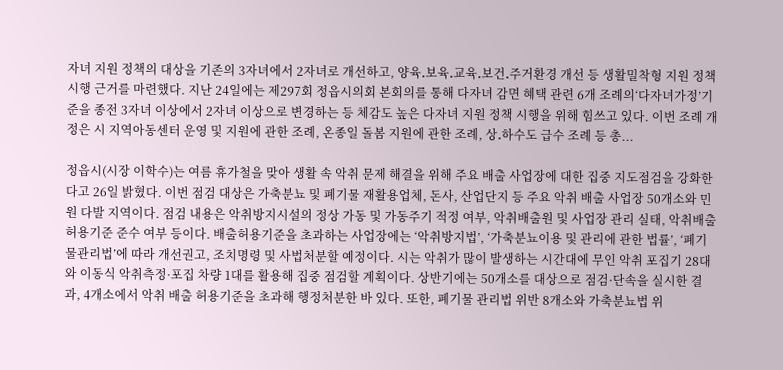자녀 지원 정책의 대상을 기존의 3자녀에서 2자녀로 개선하고, 양육․보육․교육․보건․주거환경 개선 등 생활밀착형 지원 정책 시행 근거를 마련했다. 지난 24일에는 제297회 정읍시의회 본회의를 통해 다자녀 감면 혜택 관련 6개 조례의‘다자녀가정’기준을 종전 3자녀 이상에서 2자녀 이상으로 변경하는 등 체감도 높은 다자녀 지원 정책 시행을 위해 힘쓰고 있다. 이번 조례 개정은 시 지역아동센터 운영 및 지원에 관한 조례, 온종일 돌봄 지원에 관한 조례, 상․하수도 급수 조례 등 총...

정읍시(시장 이학수)는 여름 휴가철을 맞아 생활 속 악취 문제 해결을 위해 주요 배출 사업장에 대한 집중 지도점검을 강화한다고 26일 밝혔다. 이번 점검 대상은 가축분뇨 및 폐기물 재활용업체, 돈사, 산업단지 등 주요 악취 배출 사업장 50개소와 민원 다발 지역이다. 점검 내용은 악취방지시설의 정상 가동 및 가동주기 적정 여부, 악취배출원 및 사업장 관리 실태, 악취배출 허용기준 준수 여부 등이다. 배출허용기준을 초과하는 사업장에는 ‘악취방지법’, ‘가축분뇨이용 및 관리에 관한 법률’, ‘폐기물관리법’에 따라 개선권고, 조치명령 및 사법처분할 예정이다. 시는 악취가 많이 발생하는 시간대에 무인 악취 포집기 28대와 이동식 악취측정·포집 차량 1대를 활용해 집중 점검할 계획이다. 상반기에는 50개소를 대상으로 점검·단속을 실시한 결과, 4개소에서 악취 배출 허용기준을 초과해 행정처분한 바 있다. 또한, 폐기물 관리법 위반 8개소와 가축분뇨법 위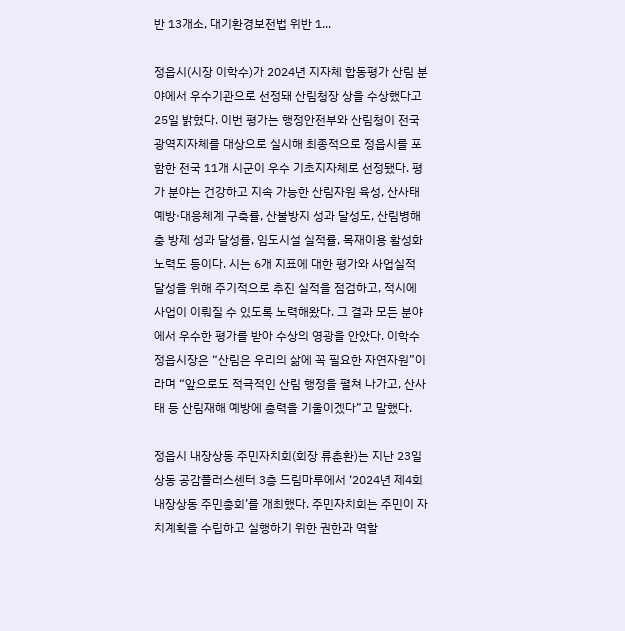반 13개소, 대기환경보전법 위반 1...

정읍시(시장 이학수)가 2024년 지자체 합동평가 산림 분야에서 우수기관으로 선정돼 산림청장 상을 수상했다고 25일 밝혔다. 이번 평가는 행정안전부와 산림청이 전국 광역지자체를 대상으로 실시해 최종적으로 정읍시를 포함한 전국 11개 시군이 우수 기초지자체로 선정됐다. 평가 분야는 건강하고 지속 가능한 산림자원 육성, 산사태 예방·대응체계 구축률, 산불방지 성과 달성도, 산림병해충 방제 성과 달성률, 임도시설 실적률, 목재이용 활성화 노력도 등이다. 시는 6개 지표에 대한 평가와 사업실적 달성을 위해 주기적으로 추진 실적을 점검하고, 적시에 사업이 이뤄질 수 있도록 노력해왔다. 그 결과 모든 분야에서 우수한 평가를 받아 수상의 영광을 안았다. 이학수 정읍시장은 “산림은 우리의 삶에 꼭 필요한 자연자원”이라며 “앞으로도 적극적인 산림 행정을 펼쳐 나가고, 산사태 등 산림재해 예방에 총력을 기울이겠다”고 말했다.

정읍시 내장상동 주민자치회(회장 류춘환)는 지난 23일 상동 공감플러스센터 3층 드림마루에서 ‘2024년 제4회 내장상동 주민총회’를 개최했다. 주민자치회는 주민이 자치계획을 수립하고 실행하기 위한 권한과 역할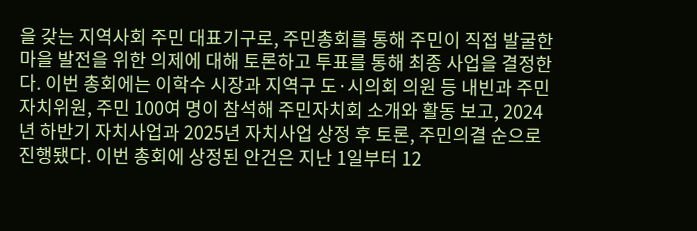을 갖는 지역사회 주민 대표기구로, 주민총회를 통해 주민이 직접 발굴한 마을 발전을 위한 의제에 대해 토론하고 투표를 통해 최종 사업을 결정한다. 이번 총회에는 이학수 시장과 지역구 도·시의회 의원 등 내빈과 주민자치위원, 주민 100여 명이 참석해 주민자치회 소개와 활동 보고, 2024년 하반기 자치사업과 2025년 자치사업 상정 후 토론, 주민의결 순으로 진행됐다. 이번 총회에 상정된 안건은 지난 1일부터 12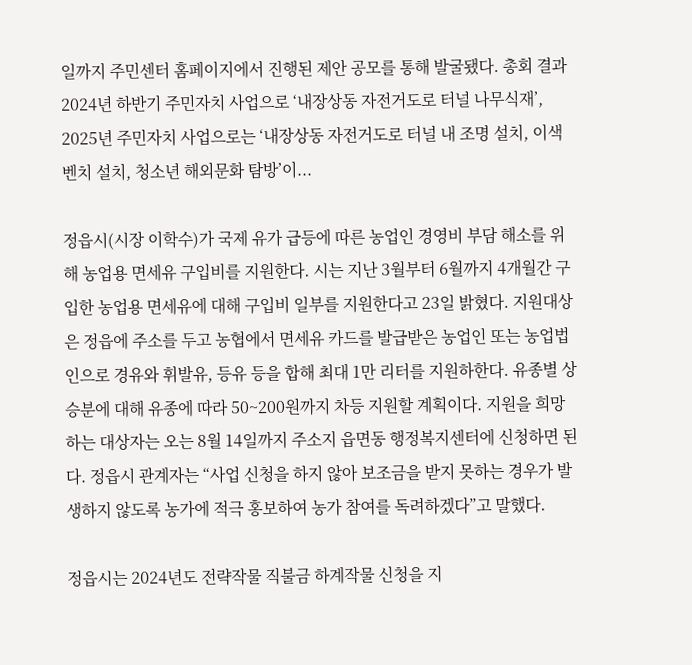일까지 주민센터 홈페이지에서 진행된 제안 공모를 통해 발굴됐다. 총회 결과 2024년 하반기 주민자치 사업으로 ‘내장상동 자전거도로 터널 나무식재’, 2025년 주민자치 사업으로는 ‘내장상동 자전거도로 터널 내 조명 설치, 이색벤치 설치, 청소년 해외문화 탐방’이...

정읍시(시장 이학수)가 국제 유가 급등에 따른 농업인 경영비 부담 해소를 위해 농업용 면세유 구입비를 지원한다. 시는 지난 3월부터 6월까지 4개월간 구입한 농업용 면세유에 대해 구입비 일부를 지원한다고 23일 밝혔다. 지원대상은 정읍에 주소를 두고 농협에서 면세유 카드를 발급받은 농업인 또는 농업법인으로 경유와 휘발유, 등유 등을 합해 최대 1만 리터를 지원하한다. 유종별 상승분에 대해 유종에 따라 50~200원까지 차등 지원할 계획이다. 지원을 희망하는 대상자는 오는 8월 14일까지 주소지 읍면동 행정복지센터에 신청하면 된다. 정읍시 관계자는 “사업 신청을 하지 않아 보조금을 받지 못하는 경우가 발생하지 않도록 농가에 적극 홍보하여 농가 참여를 독려하겠다”고 말했다.

정읍시는 2024년도 전략작물 직불금 하계작물 신청을 지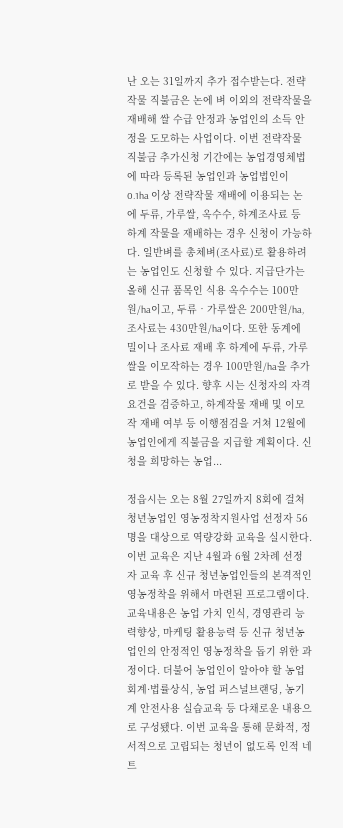난 오는 31일까지 추가 접수받는다. 전략작물 직불금은 논에 벼 이외의 전략작물을 재배해 쌀 수급 안정과 농업인의 소득 안정을 도모하는 사업이다. 이번 전략작물 직불금 추가신청 기간에는 농업경영체법에 따라 등록된 농업인과 농업법인이 0.1ha 이상 전략작물 재배에 이용되는 논에 두류, 가루쌀, 옥수수, 하계조사료 등 하계 작물을 재배하는 경우 신청이 가능하다. 일반벼를 총체벼(조사료)로 활용하려는 농업인도 신청할 수 있다. 지급단가는 올해 신규 품목인 식용 옥수수는 100만원/ha이고, 두류‧가루쌀은 200만원/ha, 조사료는 430만원/ha이다. 또한 동계에 밀이나 조사료 재배 후 하계에 두류, 가루쌀을 이모작하는 경우 100만원/ha을 추가로 받을 수 있다. 향후 시는 신청자의 자격요건을 검증하고, 하계작물 재배 및 이모작 재배 여부 등 이행점검을 거쳐 12월에 농업인에게 직불금을 지급할 계획이다. 신청을 희망하는 농업...

정읍시는 오는 8월 27일까지 8회에 걸쳐 청년농업인 영농정착지원사업 선정자 56명을 대상으로 역량강화 교육을 실시한다. 이번 교육은 지난 4월과 6월 2차례 선정자 교육 후 신규 청년농업인들의 본격적인 영농정착을 위해서 마련된 프로그램이다. 교육내용은 농업 가치 인식, 경영관리 능력향상, 마케팅 활용능력 등 신규 청년농업인의 안정적인 영농정착을 돕기 위한 과정이다. 더불어 농업인이 알아야 할 농업회계·법률상식, 농업 퍼스널브랜딩, 농기계 안전사용 실습교육 등 다채로운 내용으로 구성됐다. 이번 교육을 통해 문화적, 정서적으로 고립되는 청년이 없도록 인적 네트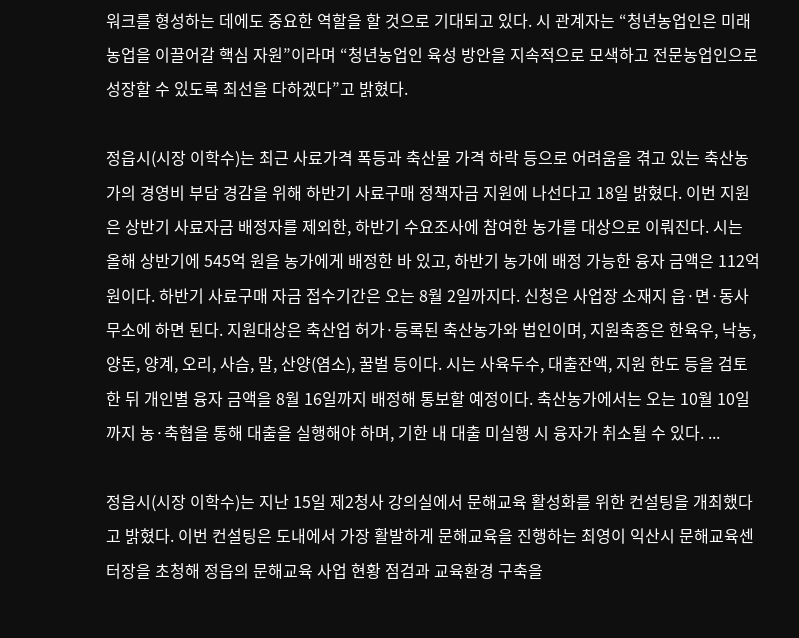워크를 형성하는 데에도 중요한 역할을 할 것으로 기대되고 있다. 시 관계자는 “청년농업인은 미래 농업을 이끌어갈 핵심 자원”이라며 “청년농업인 육성 방안을 지속적으로 모색하고 전문농업인으로 성장할 수 있도록 최선을 다하겠다”고 밝혔다.

정읍시(시장 이학수)는 최근 사료가격 폭등과 축산물 가격 하락 등으로 어려움을 겪고 있는 축산농가의 경영비 부담 경감을 위해 하반기 사료구매 정책자금 지원에 나선다고 18일 밝혔다. 이번 지원은 상반기 사료자금 배정자를 제외한, 하반기 수요조사에 참여한 농가를 대상으로 이뤄진다. 시는 올해 상반기에 545억 원을 농가에게 배정한 바 있고, 하반기 농가에 배정 가능한 융자 금액은 112억 원이다. 하반기 사료구매 자금 접수기간은 오는 8월 2일까지다. 신청은 사업장 소재지 읍·면·동사무소에 하면 된다. 지원대상은 축산업 허가·등록된 축산농가와 법인이며, 지원축종은 한육우, 낙농, 양돈, 양계, 오리, 사슴, 말, 산양(염소), 꿀벌 등이다. 시는 사육두수, 대출잔액, 지원 한도 등을 검토한 뒤 개인별 융자 금액을 8월 16일까지 배정해 통보할 예정이다. 축산농가에서는 오는 10월 10일까지 농·축협을 통해 대출을 실행해야 하며, 기한 내 대출 미실행 시 융자가 취소될 수 있다. ...

정읍시(시장 이학수)는 지난 15일 제2청사 강의실에서 문해교육 활성화를 위한 컨설팅을 개최했다고 밝혔다. 이번 컨설팅은 도내에서 가장 활발하게 문해교육을 진행하는 최영이 익산시 문해교육센터장을 초청해 정읍의 문해교육 사업 현황 점검과 교육환경 구축을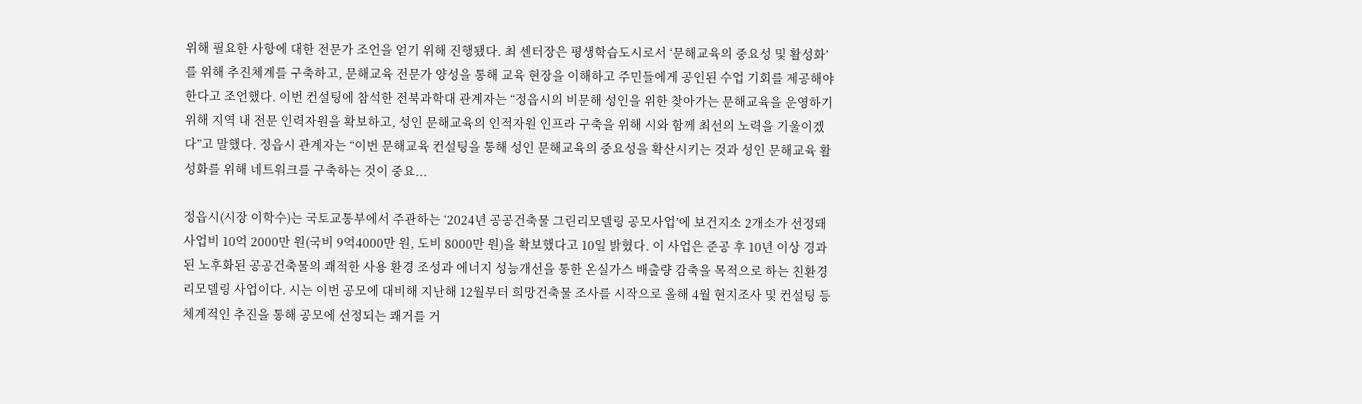위해 필요한 사항에 대한 전문가 조언을 얻기 위해 진행됐다. 최 센터장은 평생학습도시로서 ‘문해교육의 중요성 및 활성화’를 위해 추진체계를 구축하고, 문해교육 전문가 양성을 통해 교육 현장을 이해하고 주민들에게 공인된 수업 기회를 제공해야 한다고 조언했다. 이번 컨설팅에 참석한 전북과학대 관계자는 “정읍시의 비문해 성인을 위한 찾아가는 문해교육을 운영하기 위해 지역 내 전문 인력자원을 확보하고, 성인 문해교육의 인적자원 인프라 구축을 위해 시와 함께 최선의 노력을 기울이겠다”고 말했다. 정읍시 관계자는 “이번 문해교육 컨설팅을 통해 성인 문해교육의 중요성을 확산시키는 것과 성인 문해교육 활성화를 위해 네트워크를 구축하는 것이 중요...

정읍시(시장 이학수)는 국토교통부에서 주관하는 ‘2024년 공공건축물 그린리모델링 공모사업’에 보건지소 2개소가 선정돼 사업비 10억 2000만 원(국비 9억4000만 원, 도비 8000만 원)을 확보했다고 10일 밝혔다. 이 사업은 준공 후 10년 이상 경과 된 노후화된 공공건축물의 쾌적한 사용 환경 조성과 에너지 성능개선을 통한 온실가스 배출량 감축을 목적으로 하는 친환경 리모델링 사업이다. 시는 이번 공모에 대비해 지난해 12월부터 희망건축물 조사를 시작으로 올해 4월 현지조사 및 컨설팅 등 체계적인 추진을 통해 공모에 선정되는 쾌거를 거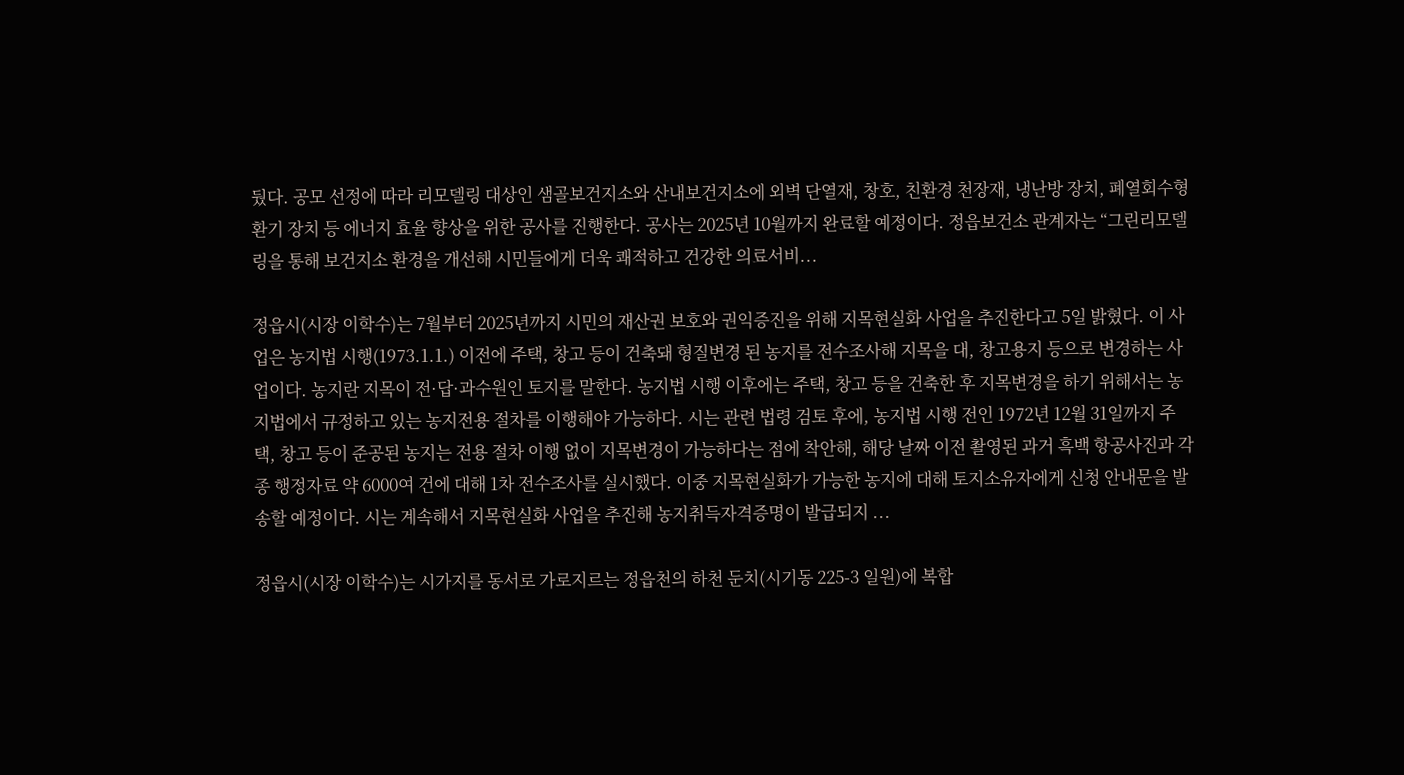뒀다. 공모 선정에 따라 리모델링 대상인 샘골보건지소와 산내보건지소에 외벽 단열재, 창호, 친환경 천장재, 냉난방 장치, 폐열회수형 환기 장치 등 에너지 효율 향상을 위한 공사를 진행한다. 공사는 2025년 10월까지 완료할 예정이다. 정읍보건소 관계자는 “그린리모델링을 통해 보건지소 환경을 개선해 시민들에게 더욱 쾌적하고 건강한 의료서비...

정읍시(시장 이학수)는 7월부터 2025년까지 시민의 재산권 보호와 권익증진을 위해 지목현실화 사업을 추진한다고 5일 밝혔다. 이 사업은 농지법 시행(1973.1.1.) 이전에 주택, 창고 등이 건축돼 형질변경 된 농지를 전수조사해 지목을 대, 창고용지 등으로 변경하는 사업이다. 농지란 지목이 전·답·과수원인 토지를 말한다. 농지법 시행 이후에는 주택, 창고 등을 건축한 후 지목변경을 하기 위해서는 농지법에서 규정하고 있는 농지전용 절차를 이행해야 가능하다. 시는 관련 법령 검토 후에, 농지법 시행 전인 1972년 12월 31일까지 주택, 창고 등이 준공된 농지는 전용 절차 이행 없이 지목변경이 가능하다는 점에 착안해, 해당 날짜 이전 촬영된 과거 흑백 항공사진과 각종 행정자료 약 6000여 건에 대해 1차 전수조사를 실시했다. 이중 지목현실화가 가능한 농지에 대해 토지소유자에게 신청 안내문을 발송할 예정이다. 시는 계속해서 지목현실화 사업을 추진해 농지취득자격증명이 발급되지 ...

정읍시(시장 이학수)는 시가지를 동서로 가로지르는 정읍천의 하천 둔치(시기동 225-3 일원)에 복합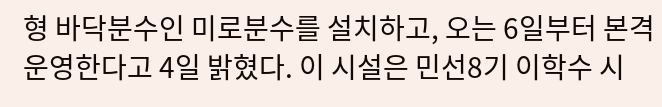형 바닥분수인 미로분수를 설치하고, 오는 6일부터 본격 운영한다고 4일 밝혔다. 이 시설은 민선8기 이학수 시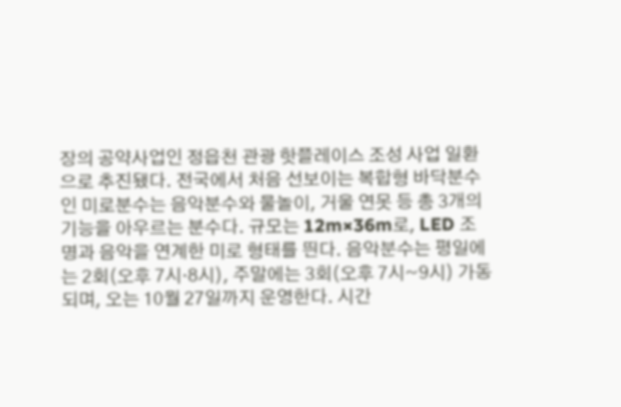장의 공약사업인 정읍천 관광 핫플레이스 조성 사업 일환으로 추진됐다. 전국에서 처음 선보이는 복합형 바닥분수인 미로분수는 음악분수와 물놀이, 거울 연못 등 총 3개의 기능을 아우르는 분수다. 규모는 12m×36m로, LED 조명과 음악을 연계한 미로 형태를 띈다. 음악분수는 평일에는 2회(오후 7시·8시), 주말에는 3회(오후 7시~9시) 가동되며, 오는 10월 27일까지 운영한다. 시간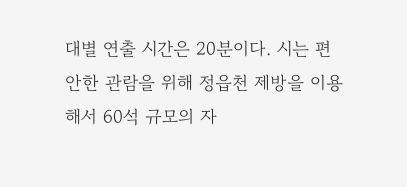대별 연출 시간은 20분이다. 시는 편안한 관람을 위해 정읍천 제방을 이용해서 60석 규모의 자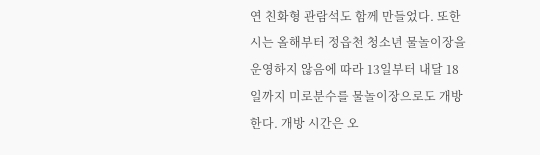연 친화형 관람석도 함께 만들었다. 또한 시는 올해부터 정읍천 청소년 물놀이장을 운영하지 않음에 따라 13일부터 내달 18일까지 미로분수를 물놀이장으로도 개방한다. 개방 시간은 오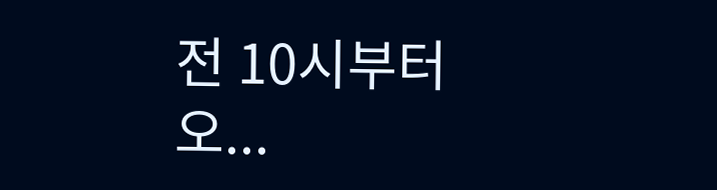전 10시부터 오...